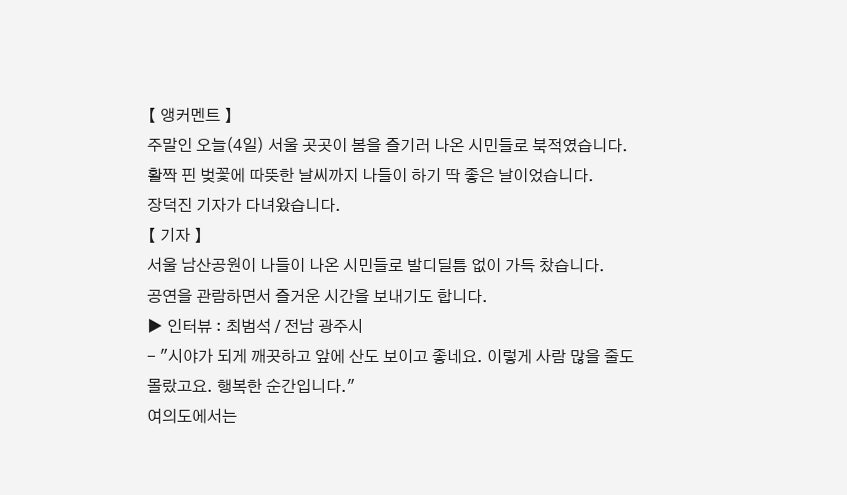【 앵커멘트 】
주말인 오늘(4일) 서울 곳곳이 봄을 즐기러 나온 시민들로 북적였습니다.
활짝 핀 벚꽃에 따뜻한 날씨까지 나들이 하기 딱 좋은 날이었습니다.
장덕진 기자가 다녀왔습니다.
【 기자 】
서울 남산공원이 나들이 나온 시민들로 발디딜틈 없이 가득 찼습니다.
공연을 관람하면서 즐거운 시간을 보내기도 합니다.
▶ 인터뷰 : 최범석 / 전남 광주시
- "시야가 되게 깨끗하고 앞에 산도 보이고 좋네요. 이렇게 사람 많을 줄도 몰랐고요. 행복한 순간입니다."
여의도에서는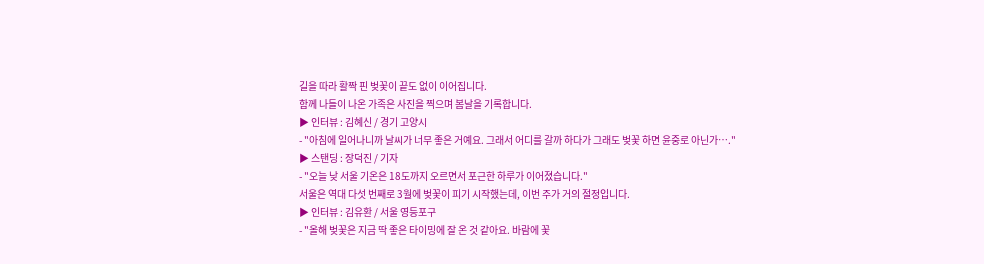길을 따라 활짝 핀 벚꽃이 끝도 없이 이어집니다.
함께 나들이 나온 가족은 사진을 찍으며 봄날을 기록합니다.
▶ 인터뷰 : 김혜신 / 경기 고양시
- "아침에 일어나니까 날씨가 너무 좋은 거예요. 그래서 어디를 갈까 하다가 그래도 벚꽃 하면 윤중로 아닌가…."
▶ 스탠딩 : 장덕진 / 기자
- "오늘 낮 서울 기온은 18도까지 오르면서 포근한 하루가 이어졌습니다."
서울은 역대 다섯 번째로 3월에 벚꽃이 피기 시작했는데, 이번 주가 거의 절정입니다.
▶ 인터뷰 : 김유환 / 서울 영등포구
- "올해 벚꽃은 지금 딱 좋은 타이밍에 잘 온 것 같아요. 바람에 꽃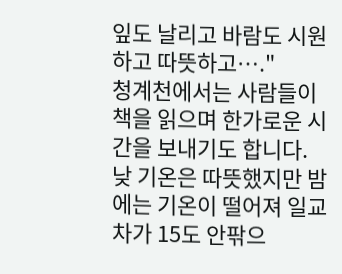잎도 날리고 바람도 시원하고 따뜻하고…."
청계천에서는 사람들이 책을 읽으며 한가로운 시간을 보내기도 합니다.
낮 기온은 따뜻했지만 밤에는 기온이 떨어져 일교차가 15도 안팎으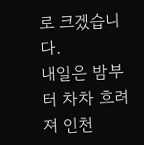로 크겠습니다.
내일은 밤부터 차차 흐려져 인천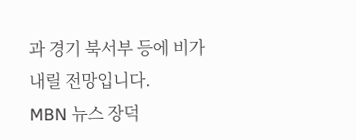과 경기 북서부 등에 비가 내릴 전망입니다.
MBN 뉴스 장덕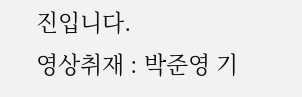진입니다.
영상취재 : 박준영 기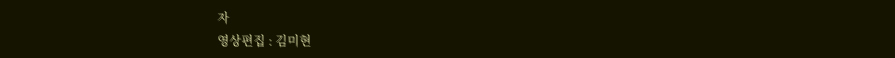자
영상편집 : 김미현